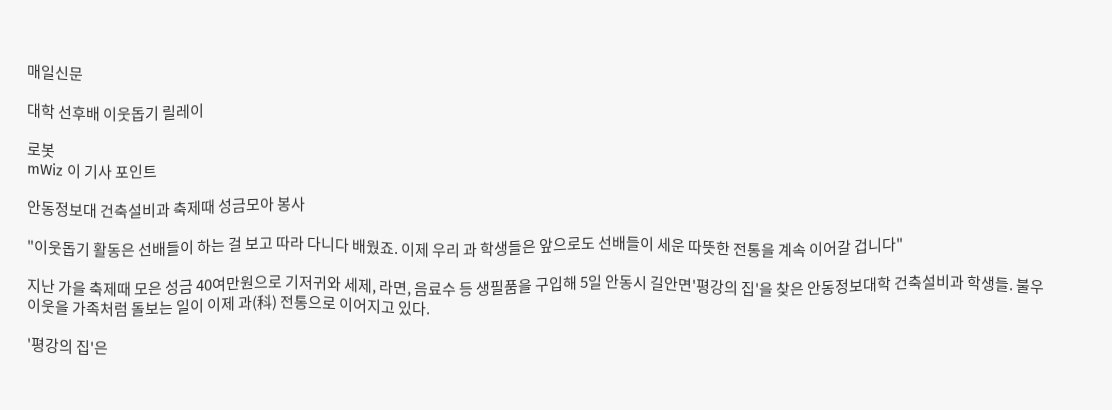매일신문

대학 선후배 이웃돕기 릴레이

로봇
mWiz 이 기사 포인트

안동정보대 건축설비과 축제때 성금모아 봉사

"이웃돕기 활동은 선배들이 하는 걸 보고 따라 다니다 배웠죠. 이제 우리 과 학생들은 앞으로도 선배들이 세운 따뜻한 전통을 계속 이어갈 겁니다"

지난 가을 축제때 모은 성금 40여만원으로 기저귀와 세제, 라면, 음료수 등 생필품을 구입해 5일 안동시 길안면'평강의 집'을 찾은 안동정보대학 건축설비과 학생들. 불우 이웃을 가족처럼 돌보는 일이 이제 과(科) 전통으로 이어지고 있다.

'평강의 집'은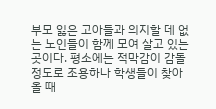부모 잃은 고아들과 의지할 데 없는 노인들이 함께 모여 살고 있는 곳이다. 평소에는 적막감이 감돌 정도로 조용하나 학생들이 찾아 올 때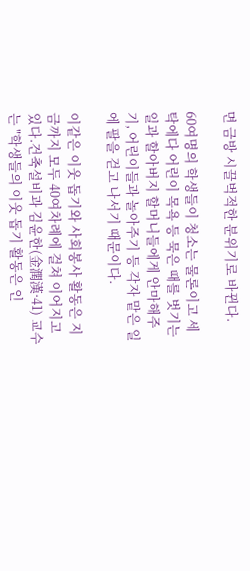면 금방 시끌벅적한 분위기로 바뀐다.

60여명의 학생들이 청소는 물론이고 세탁에다 어린이 목욕 등 묵은 때를 벗기는 일과 할아버지 할머니들에게 안마해주기, 어린이들과 놀아주기 등 각자 맡은 일에 팔을 걷고 나서기 때문이다.

이같은 이웃 돕기와 사회봉사 활동은 지금까지 모두 40여차례에 걸쳐 이어지고 있다.건축설비과 김윤한(金潤漢·41) 교수는 "학생들의 이웃 돕기 활동은 인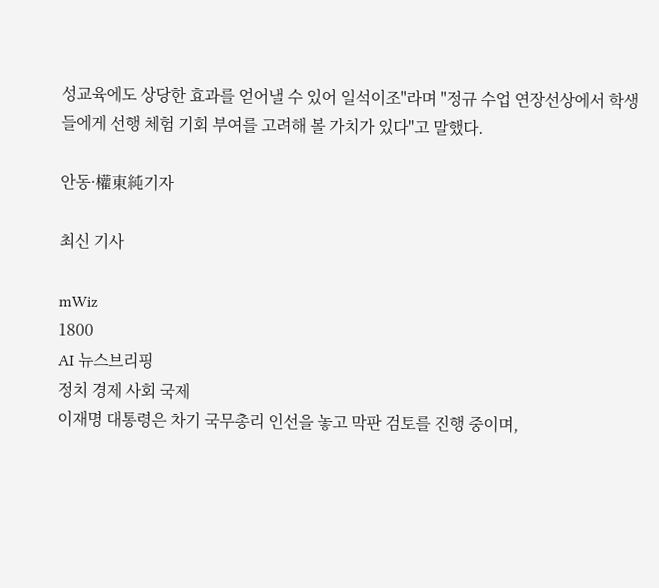성교육에도 상당한 효과를 얻어낼 수 있어 일석이조"라며 "정규 수업 연장선상에서 학생들에게 선행 체험 기회 부여를 고려해 볼 가치가 있다"고 말했다.

안동·權東純기자

최신 기사

mWiz
1800
AI 뉴스브리핑
정치 경제 사회 국제
이재명 대통령은 차기 국무총리 인선을 놓고 막판 검토를 진행 중이며,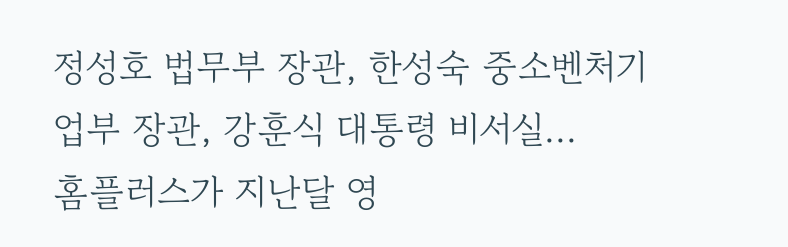정성호 법무부 장관, 한성숙 중소벤처기업부 장관, 강훈식 대통령 비서실...
홈플러스가 지난달 영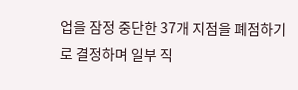업을 잠정 중단한 37개 지점을 폐점하기로 결정하며 일부 직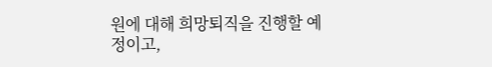원에 대해 희망퇴직을 진행할 예정이고,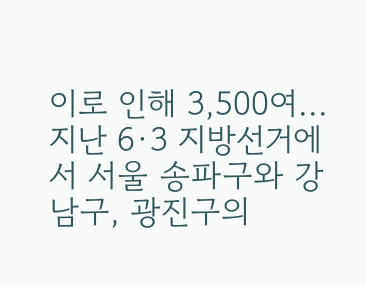이로 인해 3,500여...
지난 6·3 지방선거에서 서울 송파구와 강남구, 광진구의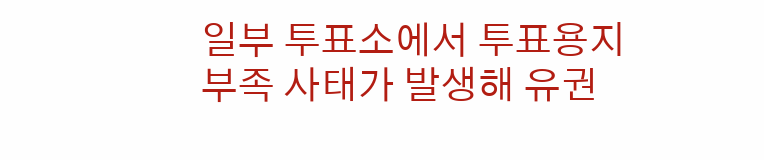일부 투표소에서 투표용지 부족 사태가 발생해 유권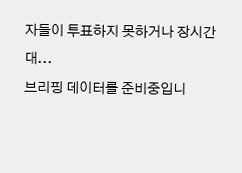자들이 투표하지 못하거나 장시간 대...
브리핑 데이터를 준비중입니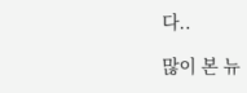다..

많이 본 뉴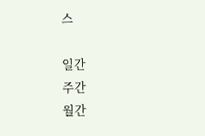스

일간
주간
월간